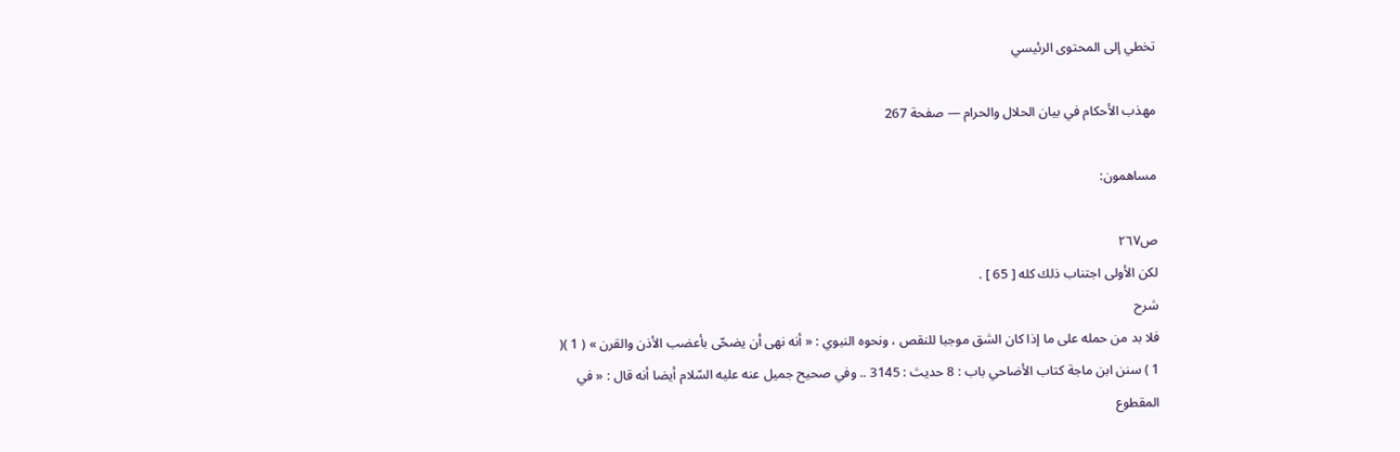تخطي إلى المحتوى الرئيسي

مهذب الأحكام في بيان الحلال والحرام — صفحة 267

مساهمون:

ص٢٦٧
لكن الأولى اجتناب ذلك كله [ 65 ] .
شرح
فلا بد من حمله على ما إذا كان الشق موجبا للنقص ، ونحوه النبوي : « أنه نهى أن يضحّى بأعضب الأذن والقرن » ( 1 )( 1 ) سنن ابن ماجة كتاب الأضاحي باب : 8 حديث : 3145 .. وفي صحيح جميل عنه عليه السّلام أيضا أنه قال : « في المقطوع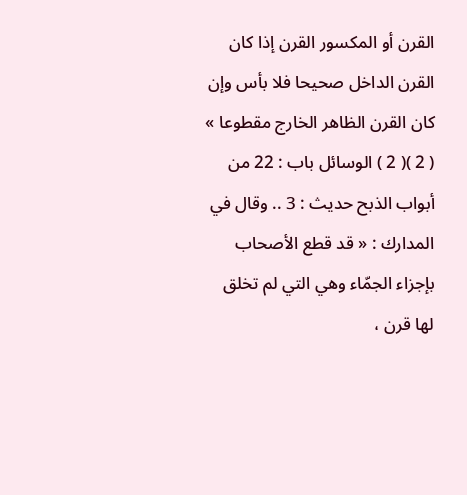القرن أو المكسور القرن إذا كان القرن الداخل صحيحا فلا بأس وإن كان القرن الظاهر الخارج مقطوعا » ( 2 )( 2 ) الوسائل باب : 22 من أبواب الذبح حديث : 3 .. وقال في المدارك : « قد قطع الأصحاب بإجزاء الجمّاء وهي التي لم تخلق لها قرن ،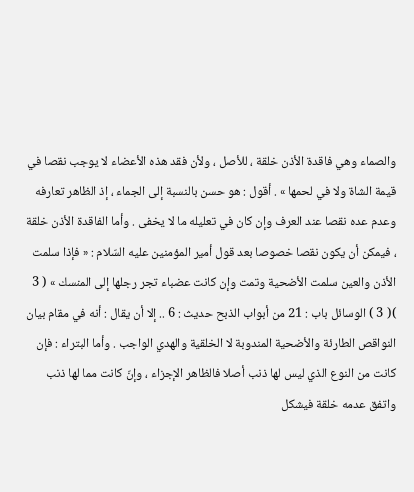والصماء وهي فاقدة الأذن خلقة ، للأصل ، ولأن فقد هذه الأعضاء لا يوجب نقصا في قيمة الشاة ولا في لحمها » . أقول : هو حسن بالنسبة إلى الجماء ، إذ الظاهر تعارفه وعدم عده نقصا عند العرف وإن كان في تعليله ما لا يخفى . وأما الفاقدة الأذن خلقة ، فيمكن أن يكون نقصا خصوصا بعد قول أمير المؤمنين عليه السّلام : « فإذا سلمت الأذن والعين سلمت الأضحية وتمت وإن كانت عضباء تجر رجلها إلى المنسك » ( 3 )( 3 ) الوسائل باب : 21 من أبواب الذبح حديث : 6 .. إلا أن يقال : أنه في مقام بيان النواقص الطارئة والأضحية المندوبة لا الخلقية والهدي الواجب . وأما البتراء : فإن كانت من النوع الذي ليس لها ذنب أصلا فالظاهر الإجزاء ، وإنّ كانت مما لها ذنب واتفق عدمه خلقة فيشكل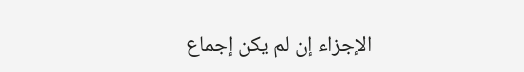الإجزاء إن لم يكن إجماع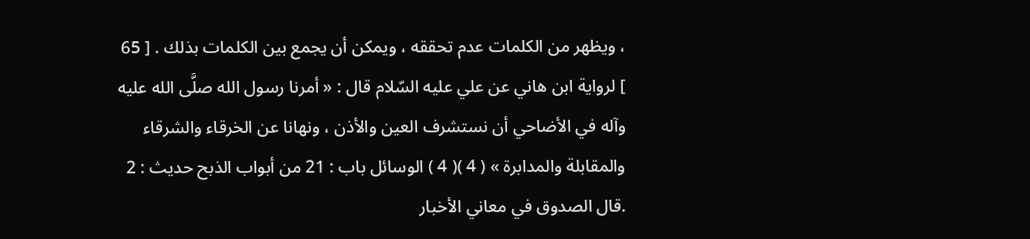، ويظهر من الكلمات عدم تحققه ، ويمكن أن يجمع بين الكلمات بذلك . [ 65 ] لرواية ابن هاني عن علي عليه السّلام قال : « أمرنا رسول الله صلَّى الله عليه وآله في الأضاحي أن نستشرف العين والأذن ، ونهانا عن الخرقاء والشرقاء والمقابلة والمدابرة » ( 4 )( 4 ) الوسائل باب : 21 من أبواب الذبح حديث : 2 .قال الصدوق في معاني الأخبار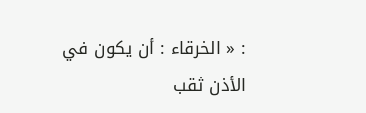: « الخرقاء : أن يكون في الأذن ثقب